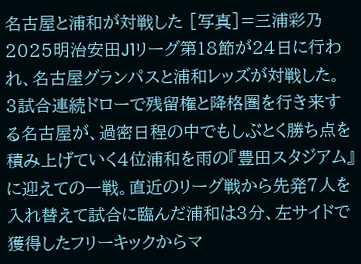名古屋と浦和が対戦した [写真]=三浦彩乃
2025明治安田J1リーグ第18節が24日に行われ、名古屋グランパスと浦和レッズが対戦した。
3試合連続ドローで残留権と降格圏を行き来する名古屋が、過密日程の中でもしぶとく勝ち点を積み上げていく4位浦和を雨の『豊田スタジアム』に迎えての一戦。直近のリーグ戦から先発7人を入れ替えて試合に臨んだ浦和は3分、左サイドで獲得したフリーキックからマ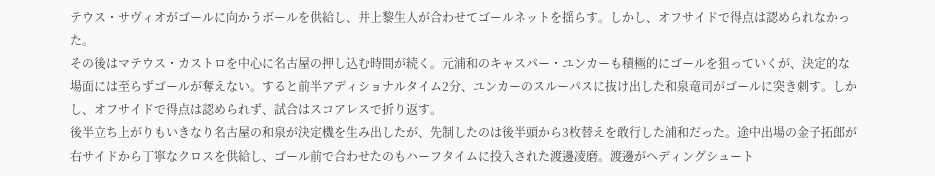テウス・サヴィオがゴールに向かうボールを供給し、井上黎生人が合わせてゴールネットを揺らす。しかし、オフサイドで得点は認められなかった。
その後はマテウス・カストロを中心に名古屋の押し込む時間が続く。元浦和のキャスパー・ユンカーも積極的にゴールを狙っていくが、決定的な場面には至らずゴールが奪えない。すると前半アディショナルタイム2分、ユンカーのスルーパスに抜け出した和泉竜司がゴールに突き刺す。しかし、オフサイドで得点は認められず、試合はスコアレスで折り返す。
後半立ち上がりもいきなり名古屋の和泉が決定機を生み出したが、先制したのは後半頭から3枚替えを敢行した浦和だった。途中出場の金子拓郎が右サイドから丁寧なクロスを供給し、ゴール前で合わせたのもハーフタイムに投入された渡邊凌磨。渡邊がヘディングシュート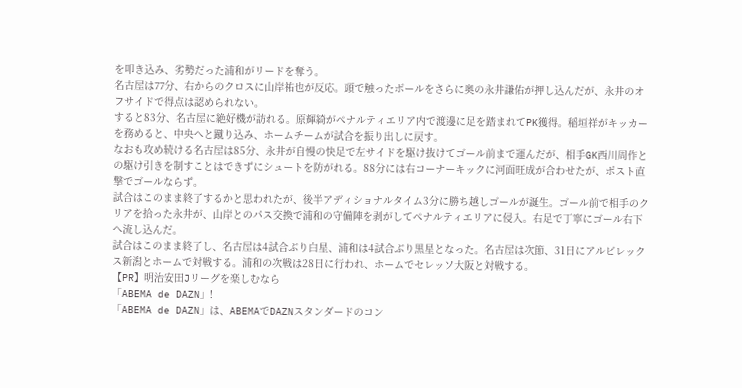を叩き込み、劣勢だった浦和がリードを奪う。
名古屋は77分、右からのクロスに山岸祐也が反応。頭で触ったボールをさらに奥の永井謙佑が押し込んだが、永井のオフサイドで得点は認められない。
すると83分、名古屋に絶好機が訪れる。原輝綺がペナルティエリア内で渡邊に足を踏まれてPK獲得。稲垣祥がキッカーを務めると、中央へと蹴り込み、ホームチームが試合を振り出しに戻す。
なおも攻め続ける名古屋は85分、永井が自慢の快足で左サイドを駆け抜けてゴール前まで運んだが、相手GK西川周作との駆け引きを制すことはできずにシュートを防がれる。88分には右コーナーキックに河面旺成が合わせたが、ポスト直撃でゴールならず。
試合はこのまま終了するかと思われたが、後半アディショナルタイム3分に勝ち越しゴールが誕生。ゴール前で相手のクリアを拾った永井が、山岸とのパス交換で浦和の守備陣を剥がしてペナルティエリアに侵入。右足で丁寧にゴール右下へ流し込んだ。
試合はこのまま終了し、名古屋は4試合ぶり白星、浦和は4試合ぶり黒星となった。名古屋は次節、31日にアルビレックス新潟とホームで対戦する。浦和の次戦は28日に行われ、ホームでセレッソ大阪と対戦する。
【PR】明治安田Jリーグを楽しむなら
「ABEMA de DAZN」!
「ABEMA de DAZN」は、ABEMAでDAZNスタンダードのコン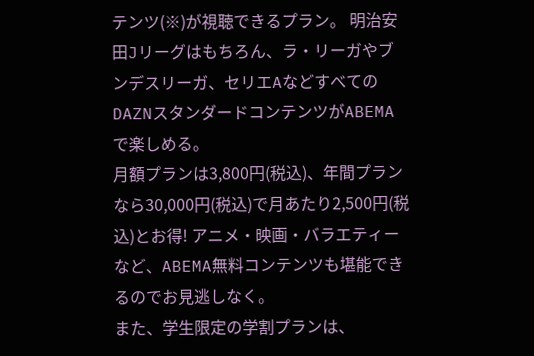テンツ(※)が視聴できるプラン。 明治安田Jリーグはもちろん、ラ・リーガやブンデスリーガ、セリエAなどすべてのDAZNスタンダードコンテンツがABEMAで楽しめる。
月額プランは3,800円(税込)、年間プランなら30,000円(税込)で月あたり2,500円(税込)とお得! アニメ・映画・バラエティーなど、ABEMA無料コンテンツも堪能できるのでお見逃しなく。
また、学生限定の学割プランは、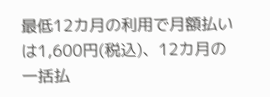最低12カ月の利用で月額払いは1,600円(税込)、12カ月の一括払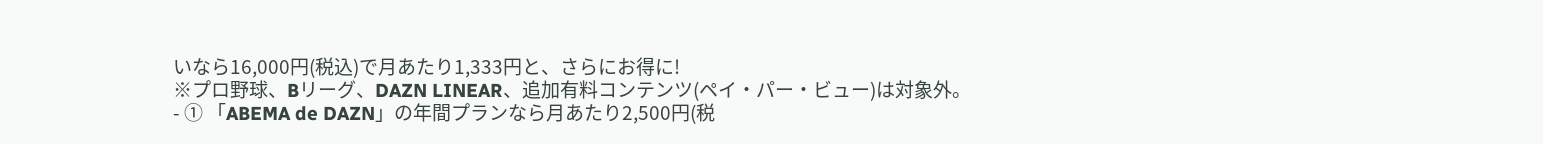いなら16,000円(税込)で月あたり1,333円と、さらにお得に!
※プロ野球、Bリーグ、DAZN LINEAR、追加有料コンテンツ(ペイ・パー・ビュー)は対象外。
- ① 「ABEMA de DAZN」の年間プランなら月あたり2,500円(税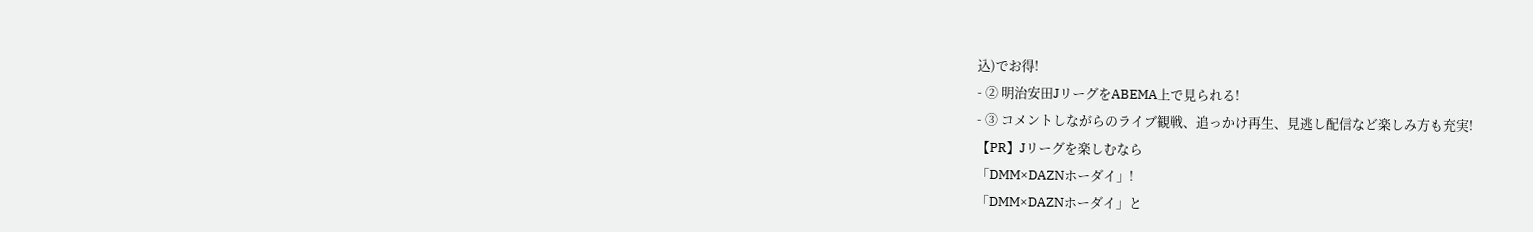込)でお得!
- ② 明治安田JリーグをABEMA上で見られる!
- ③ コメントしながらのライブ観戦、追っかけ再生、見逃し配信など楽しみ方も充実!
【PR】Jリーグを楽しむなら
「DMM×DAZNホーダイ」!
「DMM×DAZNホーダイ」と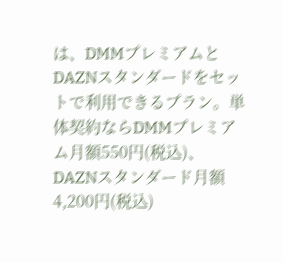は、DMMプレミアムとDAZNスタンダードをセットで利用できるプラン。単体契約ならDMMプレミアム月額550円(税込)、DAZNスタンダード月額4,200円(税込)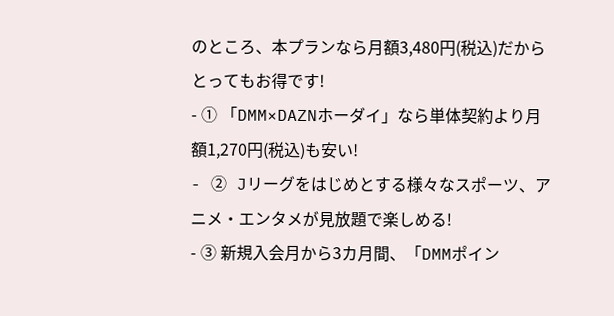のところ、本プランなら月額3,480円(税込)だからとってもお得です!
- ① 「DMM×DAZNホーダイ」なら単体契約より月額1,270円(税込)も安い!
- ② Jリーグをはじめとする様々なスポーツ、アニメ・エンタメが見放題で楽しめる!
- ③ 新規入会月から3カ月間、「DMMポイン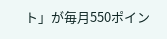ト」が毎月550ポイン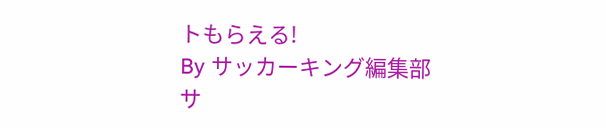トもらえる!
By サッカーキング編集部
サ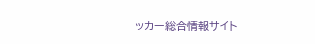ッカー総合情報サイト